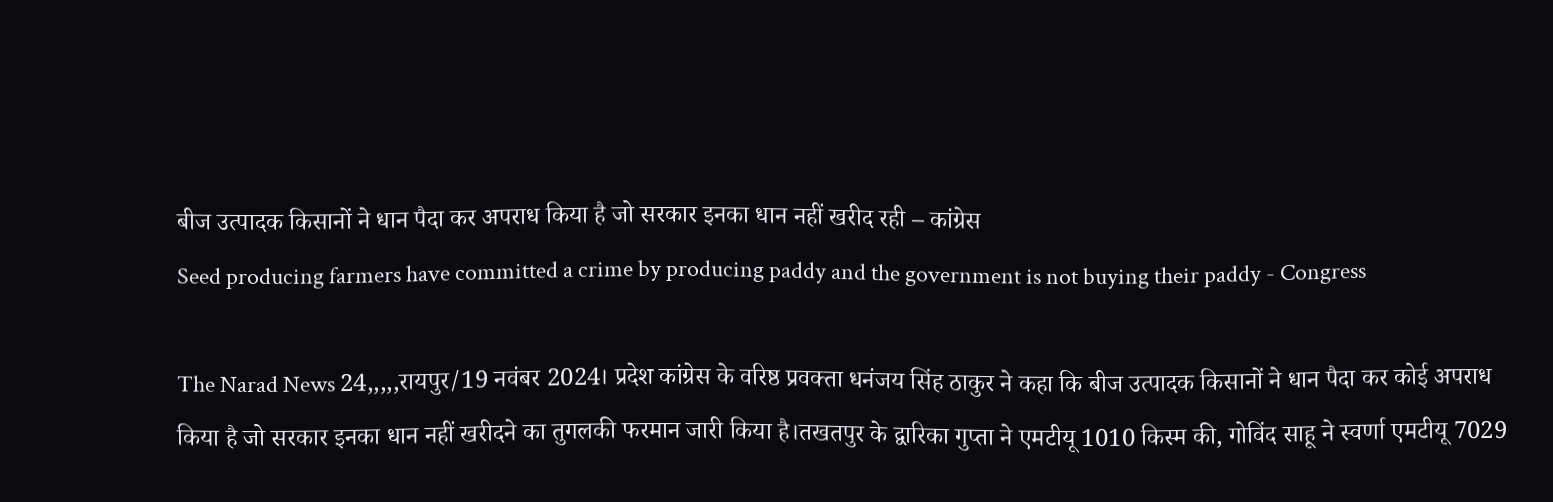बीज उत्पादक किसानों ने धान पैदा कर अपराध किया है जो सरकार इनका धान नहीं खरीद रही – कांग्रेस
Seed producing farmers have committed a crime by producing paddy and the government is not buying their paddy - Congress

The Narad News 24,,,,,रायपुर/19 नवंबर 2024। प्रदेश कांग्रेस के वरिष्ठ प्रवक्ता धनंजय सिंह ठाकुर ने कहा कि बीज उत्पादक किसानों ने धान पैदा कर कोई अपराध किया है जो सरकार इनका धान नहीं खरीदने का तुगलकी फरमान जारी किया है।तखतपुर के द्वारिका गुप्ता ने एमटीयू 1010 किस्म की, गोविंद साहू ने स्वर्णा एमटीयू 7029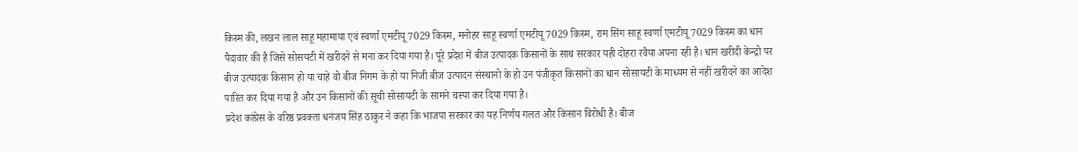किस्म की, लखन लाल साहू महामाया एवं स्वर्णा एमटीयू 7029 किस्म, मनोहर साहू स्वर्णा एमटीयू 7029 किस्म, राम सिंग साहू स्वर्णा एमटीयू 7029 किस्म का धान पैदावार की है जिसे सोसयटी में खरीदने से मना कर दिया गया है। पूरे प्रदेश में बीज उत्पादक किसानों के साथ सरकार यही दोहरा रवैया अपना रही है। धान खरीदी केन्द्रो पर बीज उत्पादक किसान हो या चाहे वो बीज निगम के हो या निजी बीज उत्पादन संस्थानो के हो उन पंजीकृत किसानों का धान सोसायटी के माध्यम से नहीं खरीदने का आदेश पारित कर दिया गया है और उन किसानों की सूची सोसायटी के सामने चस्पा कर दिया गया है।
प्रदेश कांग्रेस के वरिष्ठ प्रवक्ता धनंजय सिंह ठाकुर ने कहा कि भाजपा सरकार का यह निर्णय गलत और किसान विरोधी है। बीज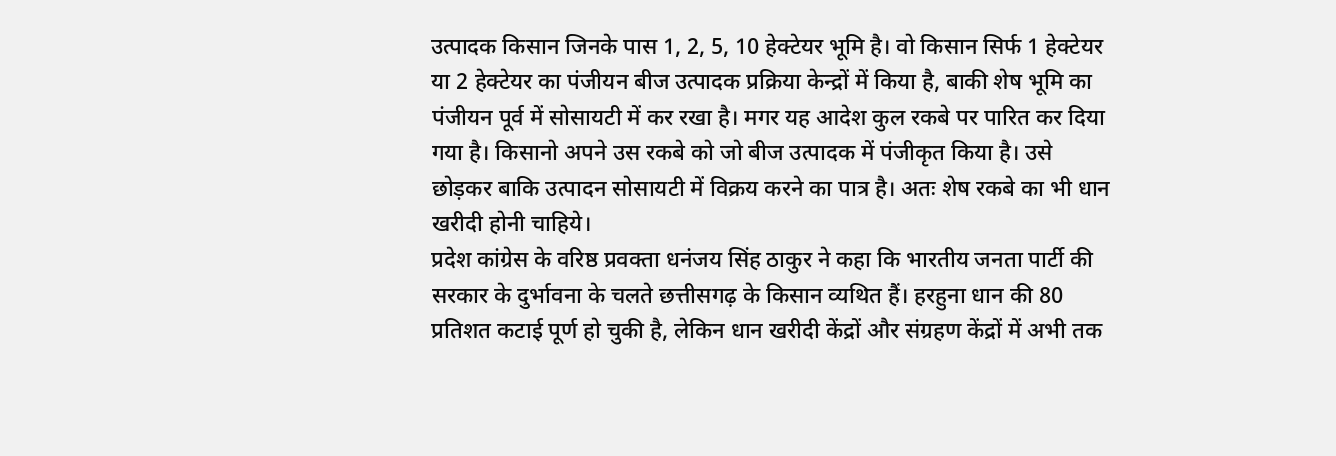उत्पादक किसान जिनके पास 1, 2, 5, 10 हेक्टेयर भूमि है। वो किसान सिर्फ 1 हेक्टेयर या 2 हेक्टेयर का पंजीयन बीज उत्पादक प्रक्रिया केन्द्रों में किया है, बाकी शेष भूमि का पंजीयन पूर्व में सोसायटी में कर रखा है। मगर यह आदेश कुल रकबे पर पारित कर दिया गया है। किसानो अपने उस रकबे को जो बीज उत्पादक में पंजीकृत किया है। उसे छोड़कर बाकि उत्पादन सोसायटी में विक्रय करने का पात्र है। अतः शेष रकबे का भी धान खरीदी होनी चाहिये।
प्रदेश कांग्रेस के वरिष्ठ प्रवक्ता धनंजय सिंह ठाकुर ने कहा कि भारतीय जनता पार्टी की सरकार के दुर्भावना के चलते छत्तीसगढ़ के किसान व्यथित हैं। हरहुना धान की 80 प्रतिशत कटाई पूर्ण हो चुकी है, लेकिन धान खरीदी केंद्रों और संग्रहण केंद्रों में अभी तक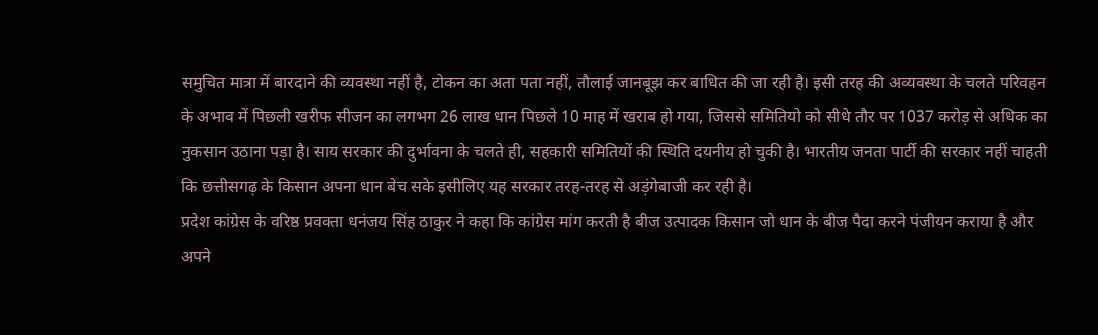समुचित मात्रा में बारदाने की व्यवस्था नहीं है, टोकन का अता पता नहीं, तौलाई जानबूझ कर बाधित की जा रही है। इसी तरह की अव्यवस्था के चलते परिवहन के अभाव में पिछली खरीफ सीजन का लगभग 26 लाख धान पिछले 10 माह में खराब हो गया, जिससे समितियो को सीधे तौर पर 1037 करोड़ से अधिक का नुकसान उठाना पड़ा है। साय सरकार की दुर्भावना के चलते ही, सहकारी समितियों की स्थिति दयनीय हो चुकी है। भारतीय जनता पार्टी की सरकार नहीं चाहती कि छत्तीसगढ़ के किसान अपना धान बेच सके इसीलिए यह सरकार तरह-तरह से अड़ंगेबाजी कर रही है।
प्रदेश कांग्रेस के वरिष्ठ प्रवक्ता धनंजय सिंह ठाकुर ने कहा कि कांग्रेस मांग करती है बीज उत्पादक किसान जो धान के बीज पैदा करने पंजीयन कराया है और अपने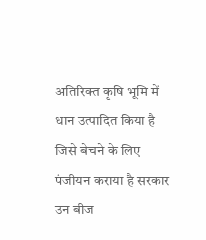अतिरिक्त कृषि भूमि में धान उत्पादित किया है जिसे बेचने के लिए पंजीयन कराया है सरकार उन बीज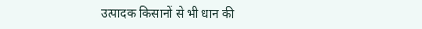उत्पादक किसानों से भी धान की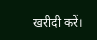खरीदी करें।